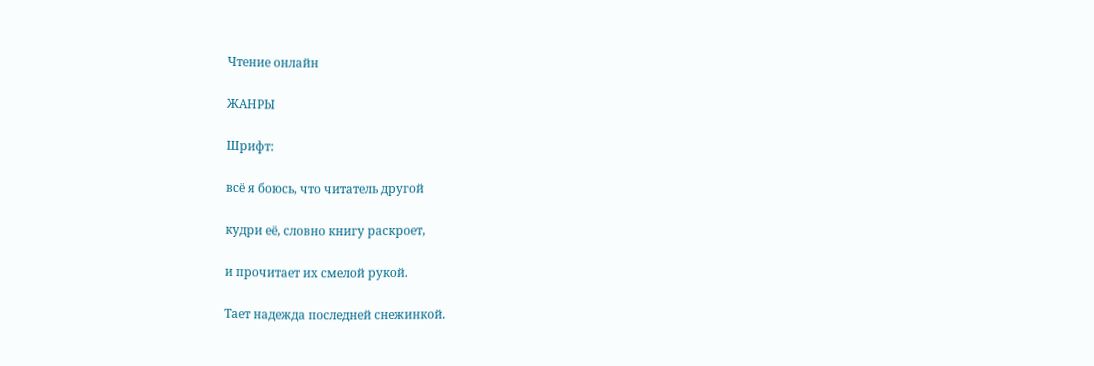Чтение онлайн

ЖАНРЫ

Шрифт:

всё я боюсь, что читатель другой

кудри её, словно книгу раскроет,

и прочитает их смелой рукой.

Тает надежда последней снежинкой.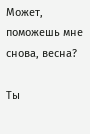Может, поможешь мне снова, весна?

Ты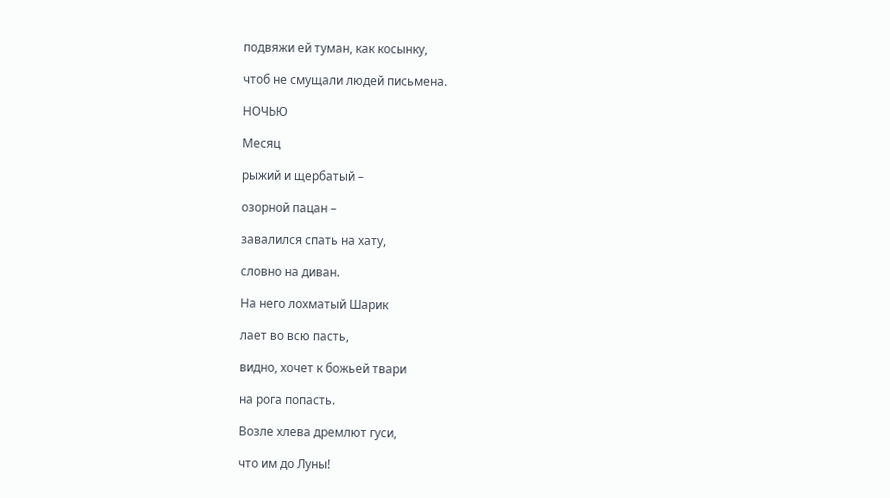подвяжи ей туман, как косынку,

чтоб не смущали людей письмена.

НОЧЬЮ

Месяц

рыжий и щербатый –

озорной пацан –

завалился спать на хату,

словно на диван.

На него лохматый Шарик

лает во всю пасть,

видно, хочет к божьей твари

на рога попасть.

Возле хлева дремлют гуси,

что им до Луны!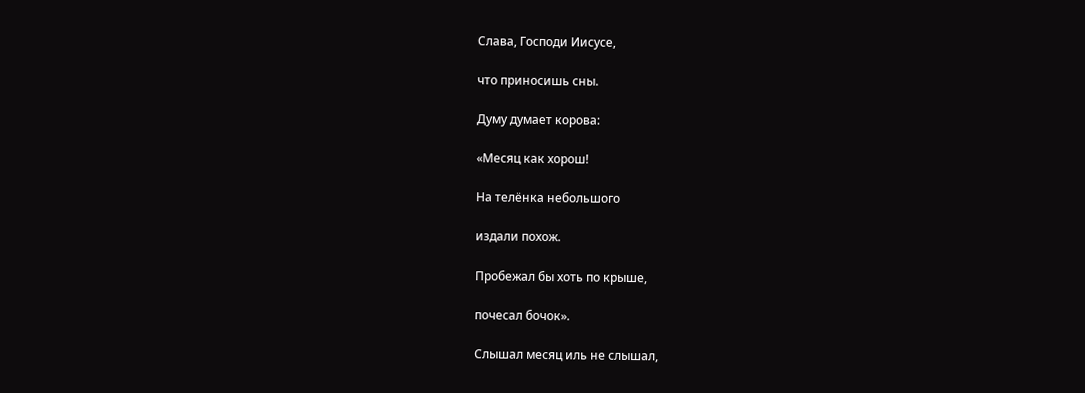Слава, Господи Иисусе,

что приносишь сны.

Думу думает корова:

«Месяц как хорош!

На телёнка небольшого

издали похож.

Пробежал бы хоть по крыше,

почесал бочок».

Слышал месяц иль не слышал,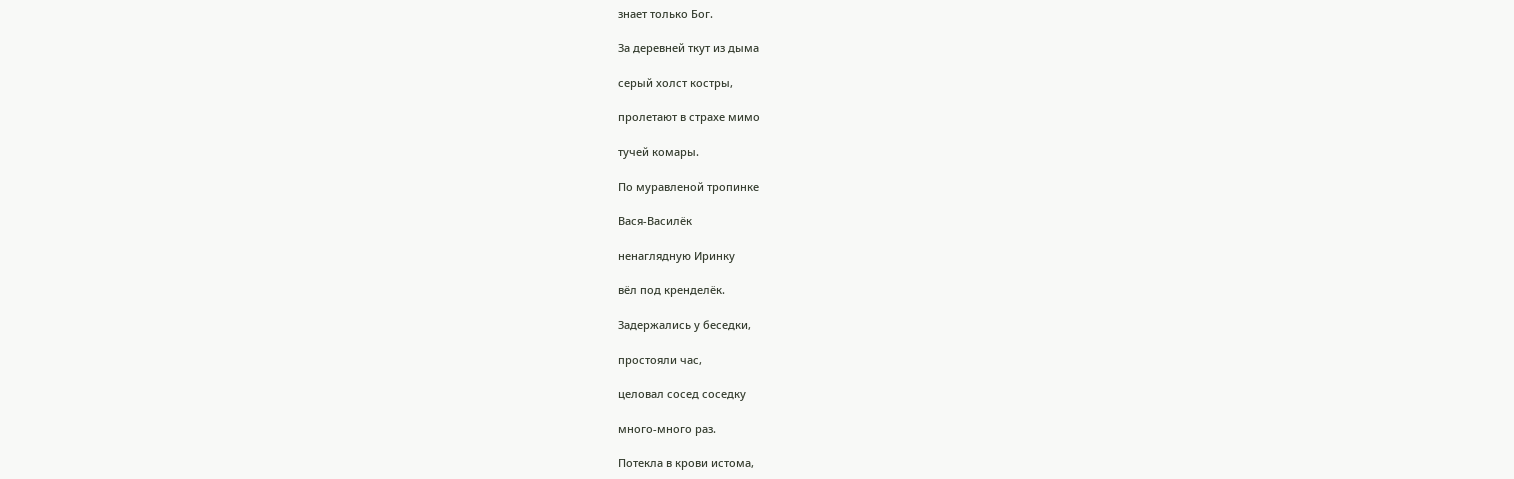знает только Бог.

За деревней ткут из дыма

серый холст костры,

пролетают в страхе мимо

тучей комары.

По муравленой тропинке

Вася-Василёк

ненаглядную Иринку

вёл под кренделёк.

Задержались у беседки,

простояли час,

целовал сосед соседку

много-много раз.

Потекла в крови истома,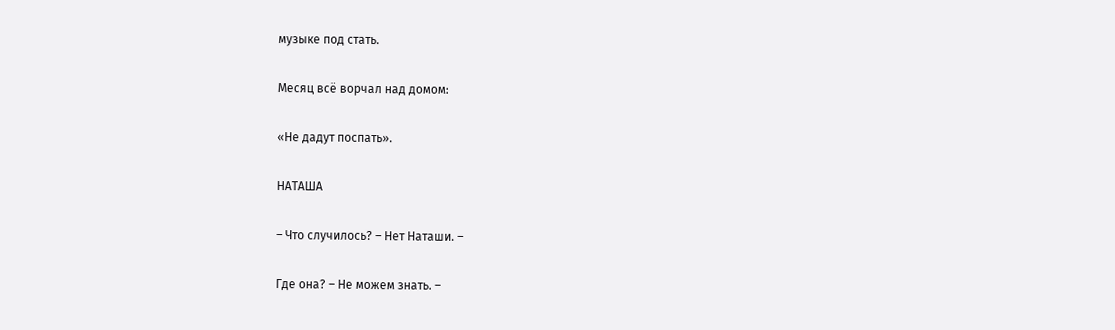музыке под стать.

Месяц всё ворчал над домом:

«Не дадут поспать».

НАТАША

– Что случилось? – Нет Наташи. –

Где она? – Не можем знать. –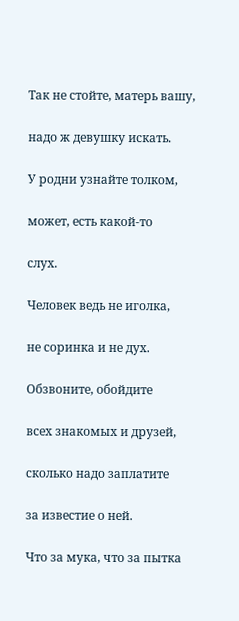Так не стойте, матерь вашу,

надо ж девушку искать.

У родни узнайте толком,

может, есть какой-то

слух.

Человек ведь не иголка,

не соринка и не дух.

Обзвоните, обойдите

всех знакомых и друзей,

сколько надо заплатите

за известие о ней.

Что за мука, что за пытка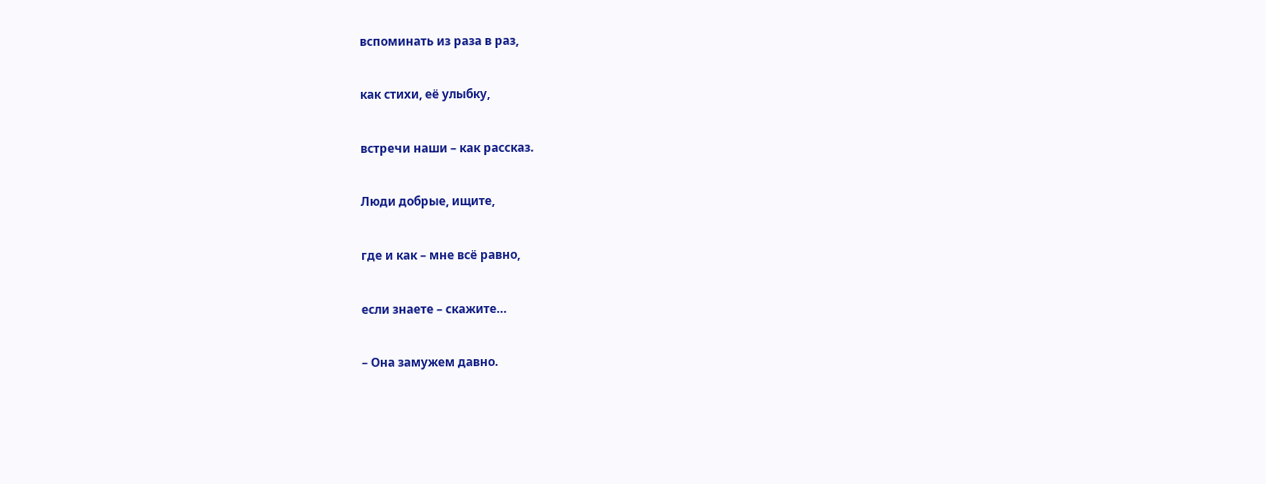вспоминать из раза в раз,

как стихи, её улыбку,

встречи наши – как рассказ.

Люди добрые, ищите,

где и как – мне всё равно,

если знаете – скажите…

– Она замужем давно.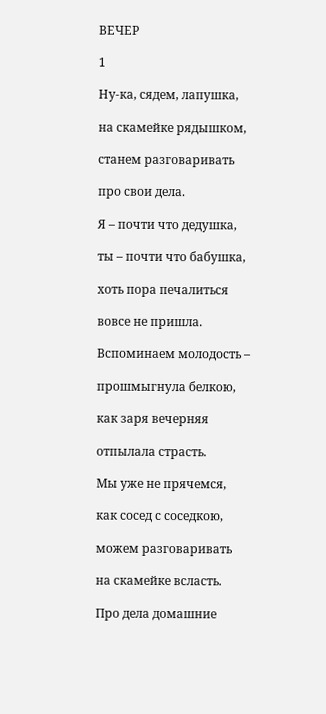ВЕЧЕР

1

Ну-ка, сядем, лапушка,

на скамейке рядышком,

станем разговаривать

про свои дела.

Я – почти что дедушка,

ты – почти что бабушка,

хоть пора печалиться

вовсе не пришла.

Вспоминаем молодость –

прошмыгнула белкою,

как заря вечерняя

отпылала страсть.

Мы уже не прячемся,

как сосед с соседкою,

можем разговаривать

на скамейке всласть.

Про дела домашние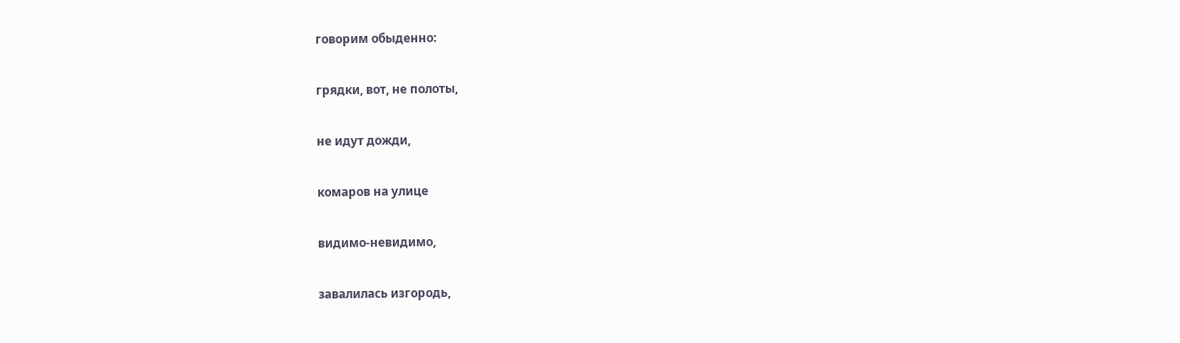говорим обыденно:

грядки, вот, не полоты,

не идут дожди,

комаров на улице

видимо-невидимо,

завалилась изгородь,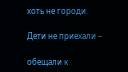хоть не городи.

Дети не приехали –

обещали к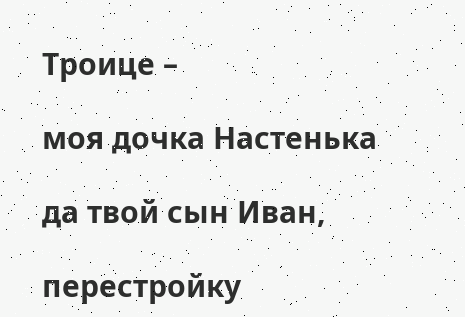Троице –

моя дочка Настенька

да твой сын Иван,

перестройку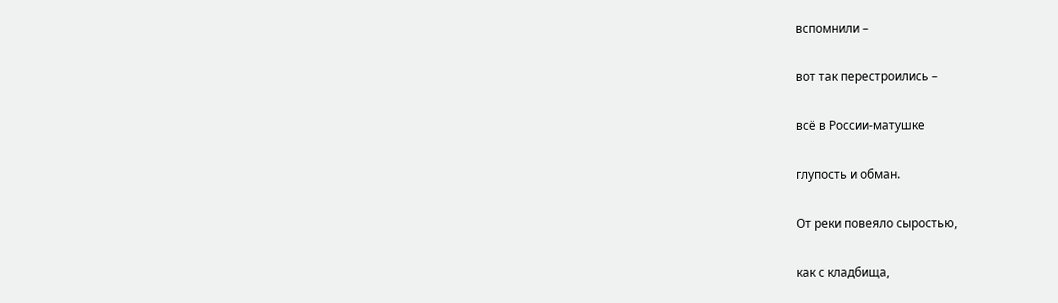вспомнили –

вот так перестроились –

всё в России-матушке

глупость и обман.

От реки повеяло сыростью,

как с кладбища,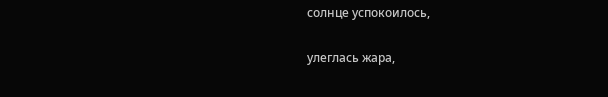солнце успокоилось,

улеглась жара,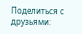Поделиться с друзьями: